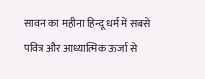सावन का महीना हिन्दू धर्म में सबसे पवित्र और आध्यात्मिक ऊर्जा से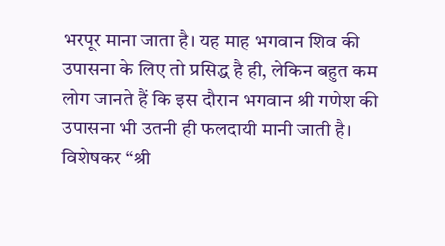भरपूर माना जाता है। यह माह भगवान शिव की उपासना के लिए तो प्रसिद्ध है ही, लेकिन बहुत कम लोग जानते हैं कि इस दौरान भगवान श्री गणेश की उपासना भी उतनी ही फलदायी मानी जाती है। विशेषकर “श्री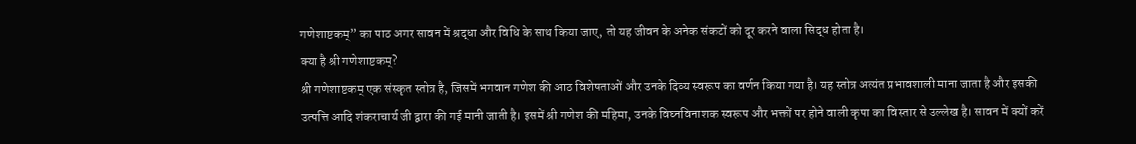गणेशाष्टकम्” का पाठ अगर सावन में श्रद्धा और विधि के साथ किया जाए, तो यह जीवन के अनेक संकटों को दूर करने वाला सिद्ध होता है।
क्या है श्री गणेशाष्टकम्?
श्री गणेशाष्टकम् एक संस्कृत स्तोत्र है, जिसमें भगवान गणेश की आठ विशेषताओं और उनके दिव्य स्वरूप का वर्णन किया गया है। यह स्तोत्र अत्यंत प्रभावशाली माना जाता है और इसकी उत्पत्ति आदि शंकराचार्य जी द्वारा की गई मानी जाती है। इसमें श्री गणेश की महिमा, उनके विघ्नविनाशक स्वरूप और भक्तों पर होने वाली कृपा का विस्तार से उल्लेख है। सावन में क्यों करें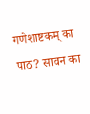गणेशाष्टकम् का पाठ? सावन का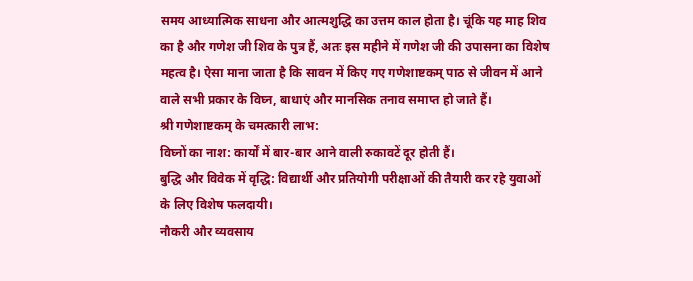समय आध्यात्मिक साधना और आत्मशुद्धि का उत्तम काल होता है। चूंकि यह माह शिव का है और गणेश जी शिव के पुत्र हैं, अतः इस महीने में गणेश जी की उपासना का विशेष महत्व है। ऐसा माना जाता है कि सावन में किए गए गणेशाष्टकम् पाठ से जीवन में आने वाले सभी प्रकार के विघ्न, बाधाएं और मानसिक तनाव समाप्त हो जाते हैं।
श्री गणेशाष्टकम् के चमत्कारी लाभ:
विघ्नों का नाश: कार्यों में बार-बार आने वाली रुकावटें दूर होती हैं।
बुद्धि और विवेक में वृद्धि: विद्यार्थी और प्रतियोगी परीक्षाओं की तैयारी कर रहे युवाओं के लिए विशेष फलदायी।
नौकरी और व्यवसाय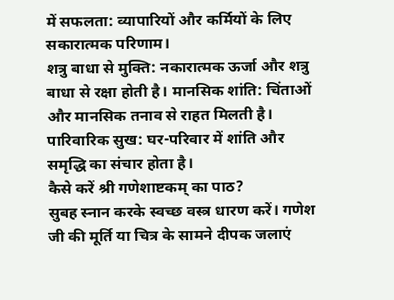में सफलता: व्यापारियों और कर्मियों के लिए सकारात्मक परिणाम।
शत्रु बाधा से मुक्ति: नकारात्मक ऊर्जा और शत्रु बाधा से रक्षा होती है। मानसिक शांति: चिंताओं और मानसिक तनाव से राहत मिलती है।
पारिवारिक सुख: घर-परिवार में शांति और समृद्धि का संचार होता है।
कैसे करें श्री गणेशाष्टकम् का पाठ?
सुबह स्नान करके स्वच्छ वस्त्र धारण करें। गणेश जी की मूर्ति या चित्र के सामने दीपक जलाएं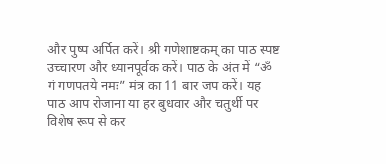और पुष्प अर्पित करें। श्री गणेशाष्टकम् का पाठ स्पष्ट उच्चारण और ध्यानपूर्वक करें। पाठ के अंत में “ॐ गं गणपतये नमः” मंत्र का 11 बार जप करें। यह पाठ आप रोजाना या हर बुधवार और चतुर्थी पर विशेष रूप से कर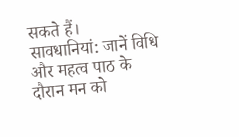सकते हैं।
सावधानियां: जानें विधि और महत्व पाठ के दौरान मन को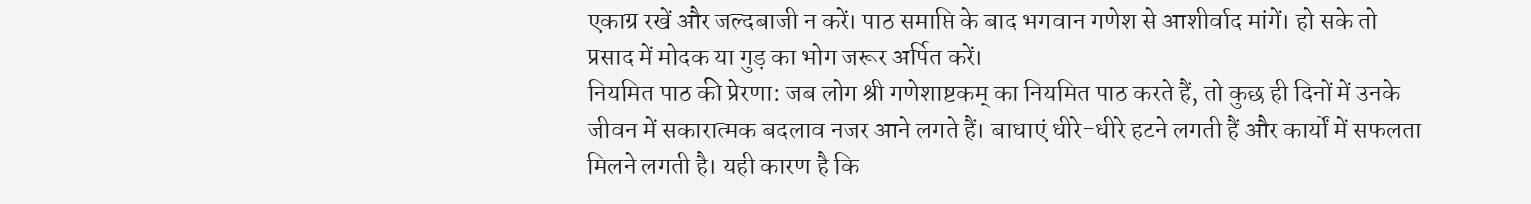एकाग्र रखें और जल्दबाजी न करें। पाठ समाप्ति के बाद भगवान गणेश से आशीर्वाद मांगें। हो सके तो प्रसाद में मोदक या गुड़ का भोग जरूर अर्पित करें।
नियमित पाठ की प्रेरणा: जब लोग श्री गणेशाष्टकम् का नियमित पाठ करते हैं, तो कुछ ही दिनों में उनके जीवन में सकारात्मक बदलाव नजर आने लगते हैं। बाधाएं धीरे-धीरे हटने लगती हैं और कार्यों में सफलता मिलने लगती है। यही कारण है कि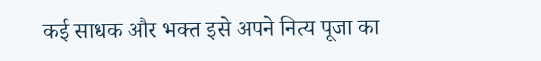कई साधक और भक्त इसे अपने नित्य पूजा का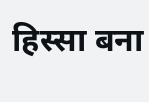हिस्सा बना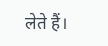लेते हैं।